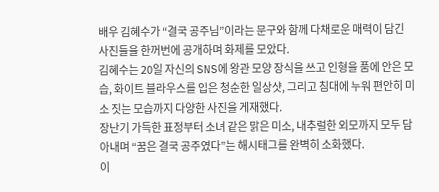배우 김혜수가 “결국 공주님”이라는 문구와 함께 다채로운 매력이 담긴 사진들을 한꺼번에 공개하며 화제를 모았다.
김혜수는 20일 자신의 SNS에 왕관 모양 장식을 쓰고 인형을 품에 안은 모습, 화이트 블라우스를 입은 청순한 일상샷, 그리고 침대에 누워 편안히 미소 짓는 모습까지 다양한 사진을 게재했다.
장난기 가득한 표정부터 소녀 같은 맑은 미소, 내추럴한 외모까지 모두 담아내며 “꿈은 결국 공주였다”는 해시태그를 완벽히 소화했다.
이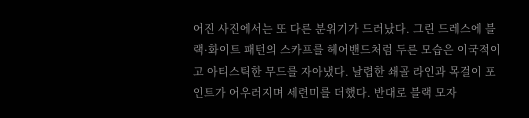어진 사진에서는 또 다른 분위기가 드러났다. 그린 드레스에 블랙·화이트 패턴의 스카프를 헤어밴드처럼 두른 모습은 이국적이고 아티스틱한 무드를 자아냈다. 날렵한 쇄골 라인과 목걸이 포인트가 어우러지며 세련미를 더했다. 반대로 블랙 모자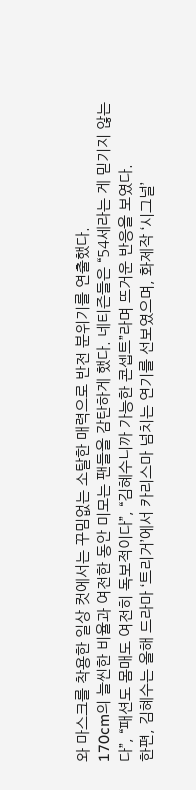와 마스크를 착용한 일상 컷에서는 꾸밈없는 소탈한 매력으로 반전 분위기를 연출했다.
170cm의 늘씬한 비율과 여전한 동안 미모는 팬들을 감탄하게 했다. 네티즌들은 “54세라는 게 믿기지 않는다”, “패션도 몸매도 여전히 독보적이다”, “김혜수니까 가능한 콘셉트”라며 뜨거운 반응을 보였다.
한편, 김혜수는 올해 드라마 ‘트리거’에서 카리스마 넘치는 연기를 선보였으며, 화제작 ‘시그널’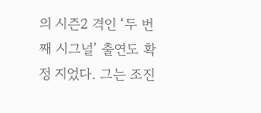의 시즌2 격인 ‘두 번째 시그널’ 출연도 확정 지었다. 그는 조진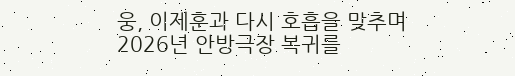웅, 이제훈과 다시 호흡을 맞추며 2026년 안방극장 복귀를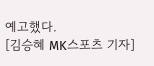예고했다.
[김승혜 MK스포츠 기자]